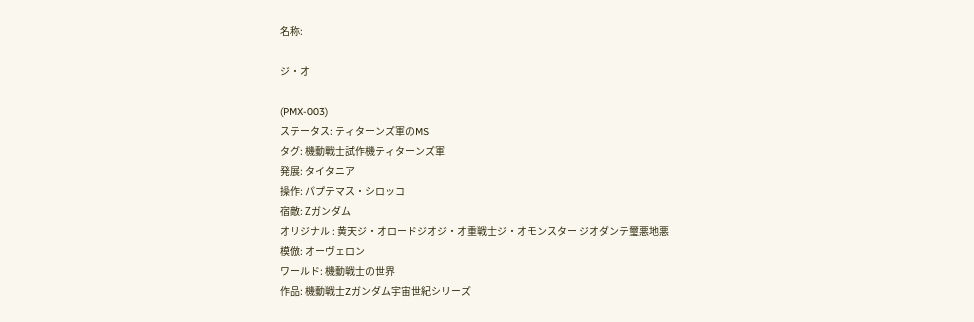名称:

ジ・オ

(PMX-003)
ステータス: ティターンズ軍のMS
タグ: 機動戰士試作機ティターンズ軍
発展: タイタニア
操作: パプテマス・シロッコ
宿敵: Ζガンダム
オリジナル : 黄天ジ・オロードジオジ・オ重戦士ジ・オモンスター ジオダンテ璽悪地悪
模倣: オーヴェロン
ワールド: 機動戦士の世界
作品: 機動戦士Zガンダム宇宙世紀シリーズ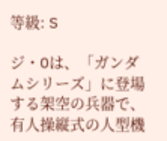等級: S

ジ・Oは、「ガンダムシリーズ」に登場する架空の兵器で、有人操縦式の人型機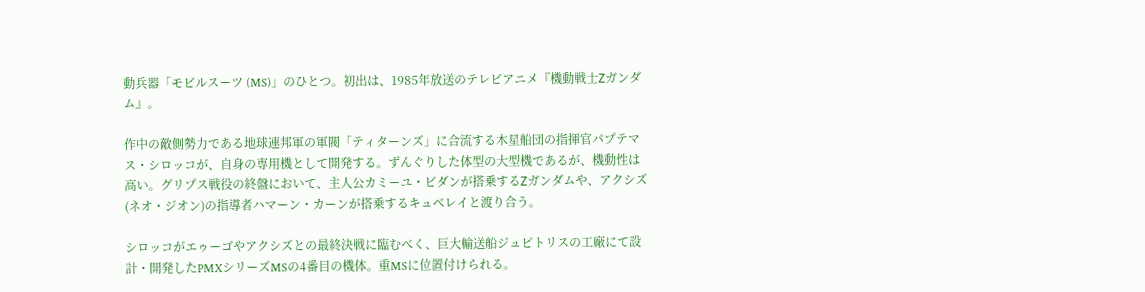動兵器「モビルスーツ (MS)」のひとつ。初出は、1985年放送のテレビアニメ『機動戦士Ζガンダム』。

作中の敵側勢力である地球連邦軍の軍閥「ティターンズ」に合流する木星船団の指揮官パプテマス・シロッコが、自身の専用機として開発する。ずんぐりした体型の大型機であるが、機動性は高い。グリプス戦役の終盤において、主人公カミーユ・ビダンが搭乗するΖガンダムや、アクシズ(ネオ・ジオン)の指導者ハマーン・カーンが搭乗するキュベレイと渡り合う。

シロッコがエゥーゴやアクシズとの最終決戦に臨むべく、巨大輸送船ジュピトリスの工廠にて設計・開発したPMXシリーズMSの4番目の機体。重MSに位置付けられる。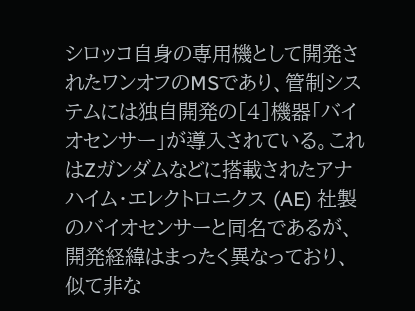シロッコ自身の専用機として開発されたワンオフのMSであり、管制システムには独自開発の[4]機器「バイオセンサー」が導入されている。これはZガンダムなどに搭載されたアナハイム・エレクトロニクス (AE) 社製のバイオセンサーと同名であるが、開発経緯はまったく異なっており、似て非な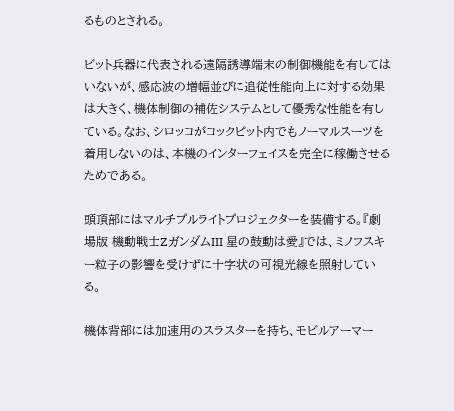るものとされる。

ビット兵器に代表される遠隔誘導端末の制御機能を有してはいないが、感応波の増幅並びに追従性能向上に対する効果は大きく、機体制御の補佐システムとして優秀な性能を有している。なお、シロッコがコックピット内でもノーマルスーツを着用しないのは、本機のインターフェイスを完全に稼働させるためである。

頭頂部にはマルチプルライトプロジェクターを装備する。『劇場版 機動戦士ZガンダムIII 星の鼓動は愛』では、ミノフスキー粒子の影響を受けずに十字状の可視光線を照射している。

機体背部には加速用のスラスターを持ち、モビルアーマー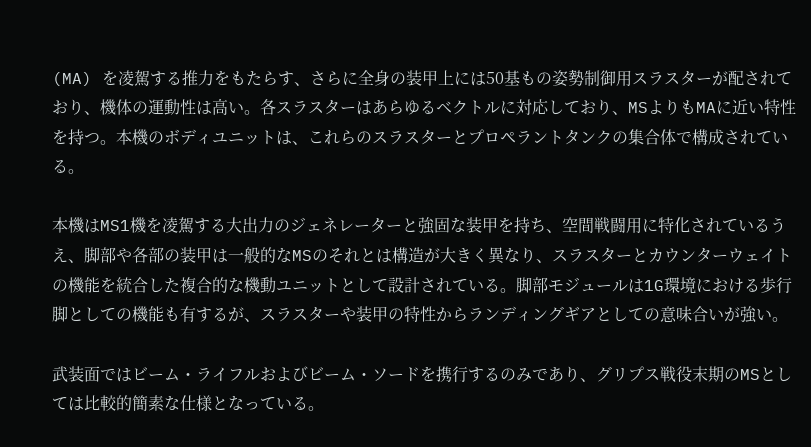(MA) を凌駕する推力をもたらす、さらに全身の装甲上には50基もの姿勢制御用スラスターが配されており、機体の運動性は高い。各スラスターはあらゆるベクトルに対応しており、MSよりもMAに近い特性を持つ。本機のボディユニットは、これらのスラスターとプロペラントタンクの集合体で構成されている。

本機はMS1機を凌駕する大出力のジェネレーターと強固な装甲を持ち、空間戦闘用に特化されているうえ、脚部や各部の装甲は一般的なMSのそれとは構造が大きく異なり、スラスターとカウンターウェイトの機能を統合した複合的な機動ユニットとして設計されている。脚部モジュールは1G環境における歩行脚としての機能も有するが、スラスターや装甲の特性からランディングギアとしての意味合いが強い。

武装面ではビーム・ライフルおよびビーム・ソードを携行するのみであり、グリプス戦役末期のMSとしては比較的簡素な仕様となっている。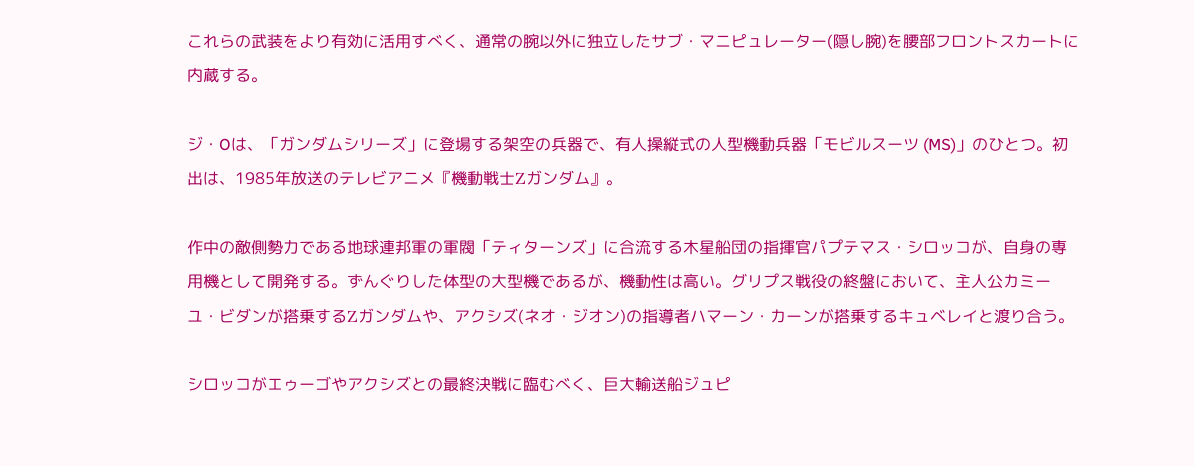これらの武装をより有効に活用すべく、通常の腕以外に独立したサブ・マニピュレーター(隠し腕)を腰部フロントスカートに内蔵する。

ジ・Oは、「ガンダムシリーズ」に登場する架空の兵器で、有人操縦式の人型機動兵器「モビルスーツ (MS)」のひとつ。初出は、1985年放送のテレビアニメ『機動戦士Ζガンダム』。

作中の敵側勢力である地球連邦軍の軍閥「ティターンズ」に合流する木星船団の指揮官パプテマス・シロッコが、自身の専用機として開発する。ずんぐりした体型の大型機であるが、機動性は高い。グリプス戦役の終盤において、主人公カミーユ・ビダンが搭乗するΖガンダムや、アクシズ(ネオ・ジオン)の指導者ハマーン・カーンが搭乗するキュベレイと渡り合う。

シロッコがエゥーゴやアクシズとの最終決戦に臨むべく、巨大輸送船ジュピ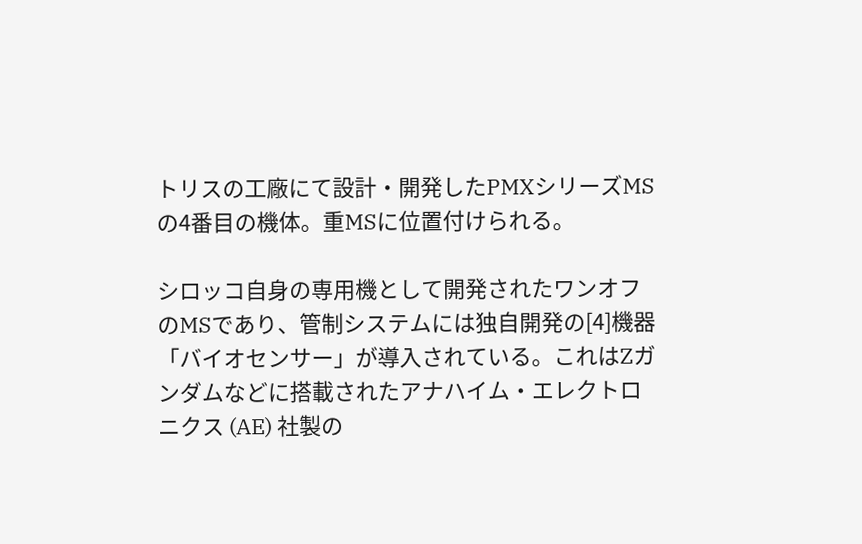トリスの工廠にて設計・開発したPMXシリーズMSの4番目の機体。重MSに位置付けられる。

シロッコ自身の専用機として開発されたワンオフのMSであり、管制システムには独自開発の[4]機器「バイオセンサー」が導入されている。これはZガンダムなどに搭載されたアナハイム・エレクトロニクス (AE) 社製の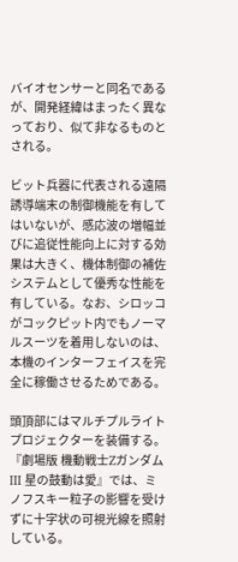バイオセンサーと同名であるが、開発経緯はまったく異なっており、似て非なるものとされる。

ビット兵器に代表される遠隔誘導端末の制御機能を有してはいないが、感応波の増幅並びに追従性能向上に対する効果は大きく、機体制御の補佐システムとして優秀な性能を有している。なお、シロッコがコックピット内でもノーマルスーツを着用しないのは、本機のインターフェイスを完全に稼働させるためである。

頭頂部にはマルチプルライトプロジェクターを装備する。『劇場版 機動戦士ZガンダムIII 星の鼓動は愛』では、ミノフスキー粒子の影響を受けずに十字状の可視光線を照射している。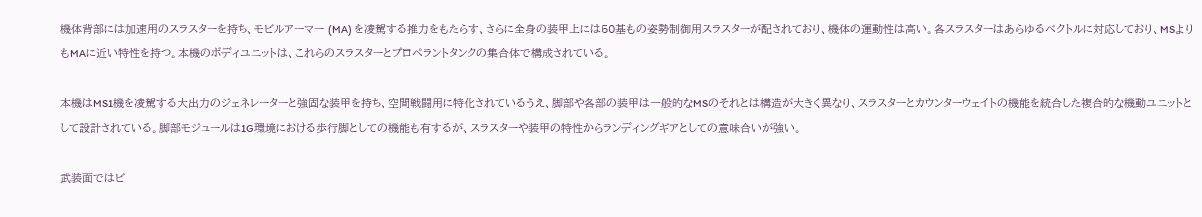機体背部には加速用のスラスターを持ち、モビルアーマー (MA) を凌駕する推力をもたらす、さらに全身の装甲上には50基もの姿勢制御用スラスターが配されており、機体の運動性は高い。各スラスターはあらゆるベクトルに対応しており、MSよりもMAに近い特性を持つ。本機のボディユニットは、これらのスラスターとプロペラントタンクの集合体で構成されている。

本機はMS1機を凌駕する大出力のジェネレーターと強固な装甲を持ち、空間戦闘用に特化されているうえ、脚部や各部の装甲は一般的なMSのそれとは構造が大きく異なり、スラスターとカウンターウェイトの機能を統合した複合的な機動ユニットとして設計されている。脚部モジュールは1G環境における歩行脚としての機能も有するが、スラスターや装甲の特性からランディングギアとしての意味合いが強い。

武装面ではビ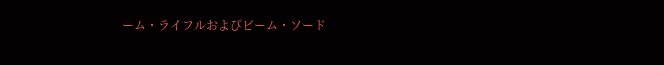ーム・ライフルおよびビーム・ソード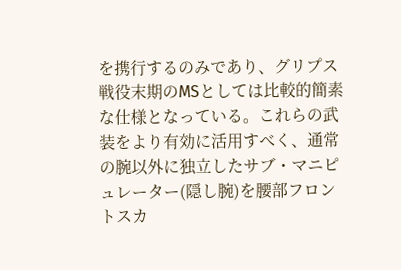を携行するのみであり、グリプス戦役末期のMSとしては比較的簡素な仕様となっている。これらの武装をより有効に活用すべく、通常の腕以外に独立したサブ・マニピュレーター(隠し腕)を腰部フロントスカ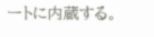ートに内蔵する。